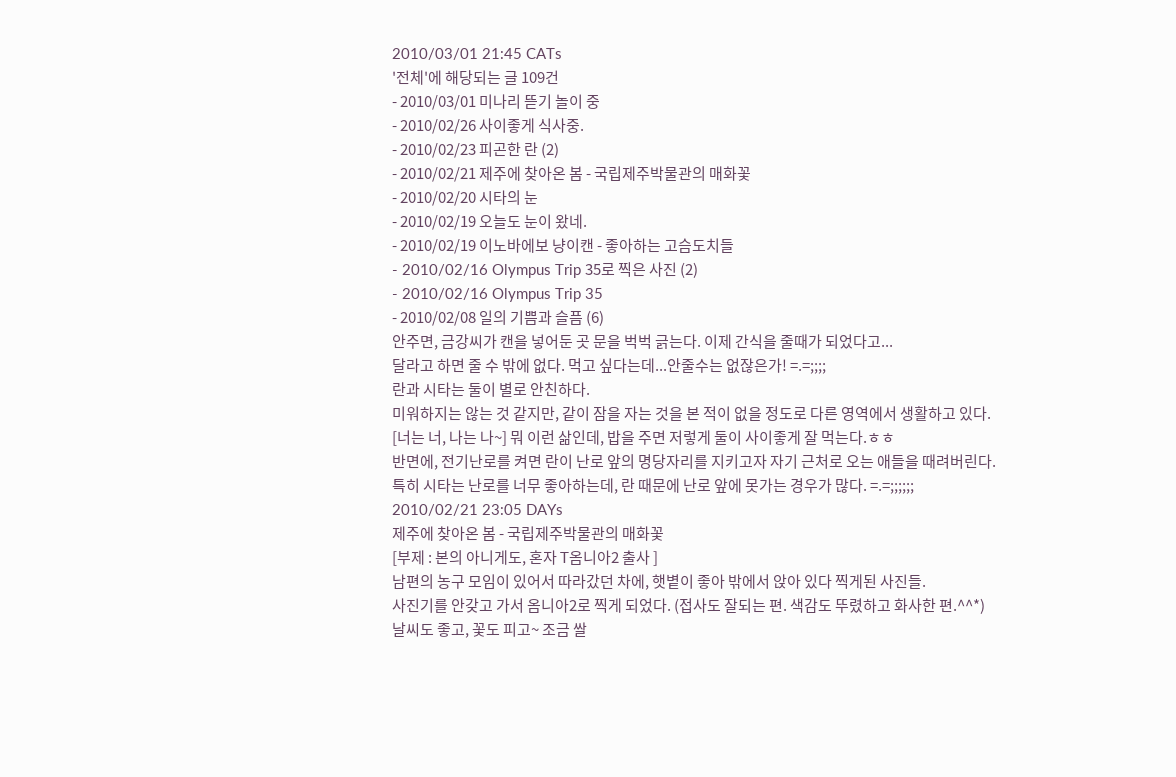2010/03/01 21:45 CATs
'전체'에 해당되는 글 109건
- 2010/03/01 미나리 뜯기 놀이 중
- 2010/02/26 사이좋게 식사중.
- 2010/02/23 피곤한 란 (2)
- 2010/02/21 제주에 찾아온 봄 - 국립제주박물관의 매화꽃
- 2010/02/20 시타의 눈
- 2010/02/19 오늘도 눈이 왔네.
- 2010/02/19 이노바에보 냥이캔 - 좋아하는 고슴도치들
- 2010/02/16 Olympus Trip 35로 찍은 사진 (2)
- 2010/02/16 Olympus Trip 35
- 2010/02/08 일의 기쁨과 슬픔 (6)
안주면, 금강씨가 캔을 넣어둔 곳 문을 벅벅 긁는다. 이제 간식을 줄때가 되었다고...
달라고 하면 줄 수 밖에 없다. 먹고 싶다는데...안줄수는 없잖은가! =.=;;;;
란과 시타는 둘이 별로 안친하다.
미워하지는 않는 것 같지만, 같이 잠을 자는 것을 본 적이 없을 정도로 다른 영역에서 생활하고 있다.
[너는 너, 나는 나~] 뭐 이런 삶인데, 밥을 주면 저렇게 둘이 사이좋게 잘 먹는다.ㅎㅎ
반면에, 전기난로를 켜면 란이 난로 앞의 명당자리를 지키고자 자기 근처로 오는 애들을 때려버린다.
특히 시타는 난로를 너무 좋아하는데, 란 때문에 난로 앞에 못가는 경우가 많다. =.=;;;;;;
2010/02/21 23:05 DAYs
제주에 찾아온 봄 - 국립제주박물관의 매화꽃
[부제 : 본의 아니게도, 혼자 T옴니아2 출사 ]
남편의 농구 모임이 있어서 따라갔던 차에, 햇볕이 좋아 밖에서 앉아 있다 찍게된 사진들.
사진기를 안갖고 가서 옴니아2로 찍게 되었다. (접사도 잘되는 편. 색감도 뚜렸하고 화사한 편.^^*)
날씨도 좋고, 꽃도 피고~ 조금 쌀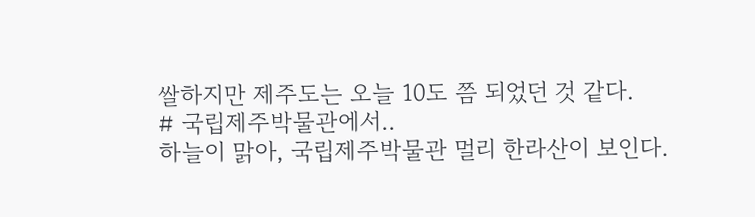쌀하지만 제주도는 오늘 10도 쯤 되었던 것 같다.
# 국립제주박물관에서..
하늘이 맑아, 국립제주박물관 멀리 한라산이 보인다.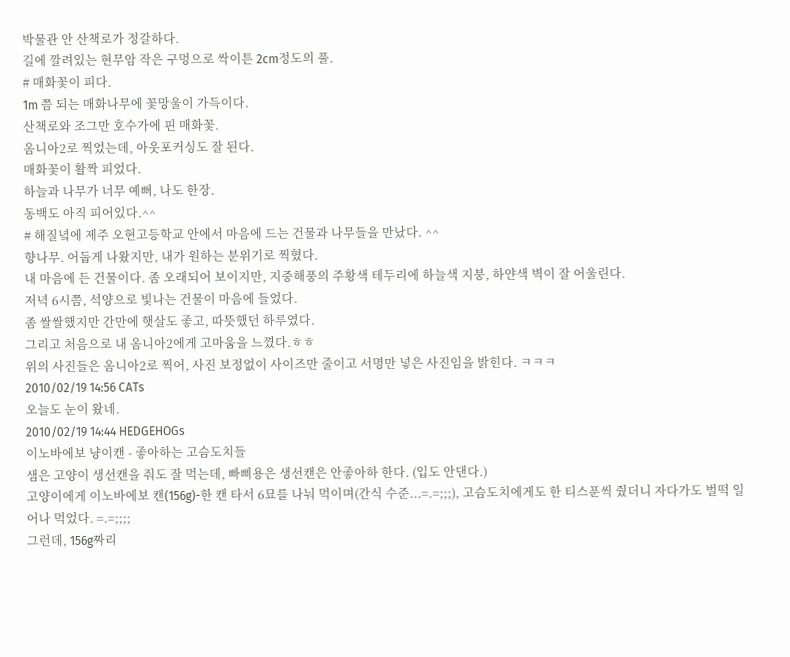박물관 안 산책로가 정갈하다.
길에 깔려있는 현무암 작은 구멍으로 싹이튼 2cm정도의 풀.
# 매화꽃이 피다.
1m 쯤 되는 매화나무에 꽃망울이 가득이다.
산책로와 조그만 호수가에 핀 매화꽃.
옴니아2로 찍었는데, 아웃포커싱도 잘 된다.
매화꽃이 활짝 피었다.
하늘과 나무가 너무 예뻐, 나도 한장.
동백도 아직 피어있다.^^
# 해질녘에 제주 오현고등학교 안에서 마음에 드는 건물과 나무들을 만났다. ^^
향나무. 어둡게 나왔지만, 내가 원하는 분위기로 찍혔다.
내 마음에 든 건물이다. 좀 오래되어 보이지만, 지중해풍의 주황색 테두리에 하늘색 지붕, 하얀색 벽이 잘 어울린다.
저녁 6시쯤, 석양으로 빛나는 건물이 마음에 들었다.
좀 쌀쌀했지만 간만에 햇살도 좋고, 따뜻했던 하루였다.
그리고 처음으로 내 옴니아2에게 고마움을 느꼈다.ㅎㅎ
위의 사진들은 옴니아2로 찍어, 사진 보정없이 사이즈만 줄이고 서명만 넣은 사진임을 밝힌다. ㅋㅋㅋ
2010/02/19 14:56 CATs
오늘도 눈이 왔네.
2010/02/19 14:44 HEDGEHOGs
이노바에보 냥이캔 - 좋아하는 고슴도치들
샘은 고양이 생선캔을 줘도 잘 먹는데, 빠삐용은 생선캔은 안좋아하 한다. (입도 안댄다.)
고양이에게 이노바에보 캔(156g)-한 캔 타서 6묘를 나눠 먹이며(간식 수준...=.=;;;), 고슴도치에게도 한 티스푼씩 줬더니 자다가도 벌떡 일어나 먹었다. =.=;;;;
그런데, 156g짜리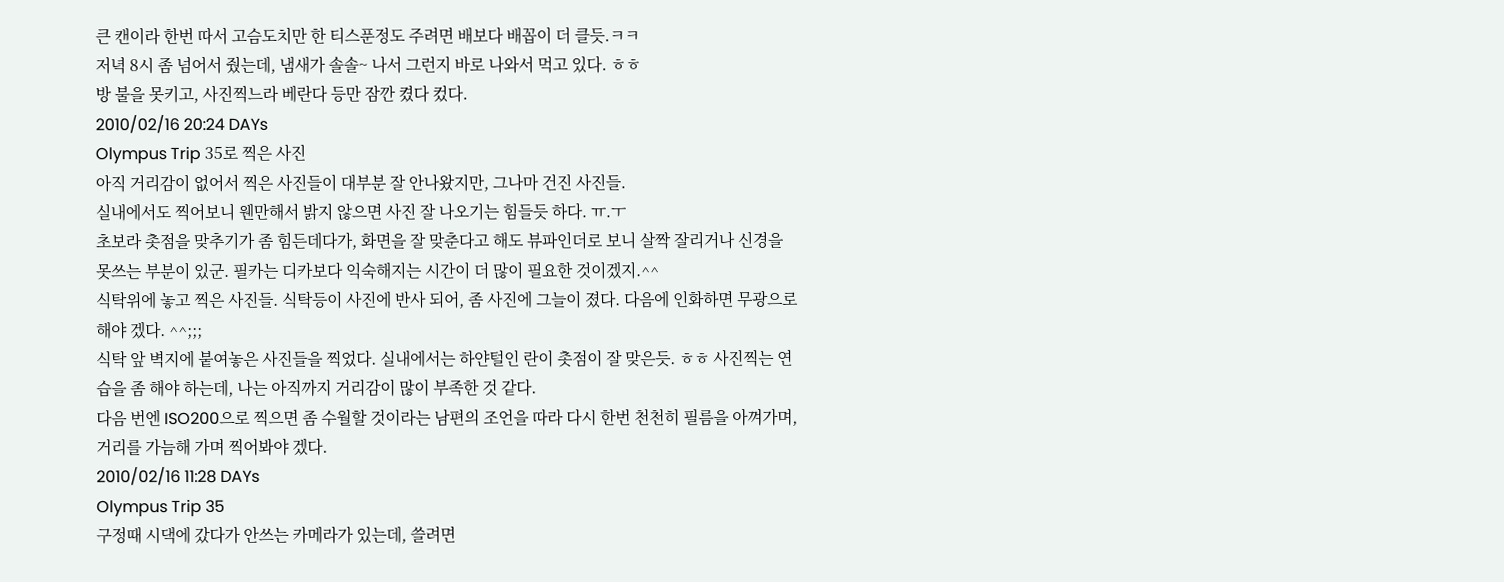큰 캔이라 한번 따서 고슴도치만 한 티스푼정도 주려면 배보다 배꼽이 더 클듯.ㅋㅋ
저녁 8시 좀 넘어서 줬는데, 냄새가 솔솔~ 나서 그런지 바로 나와서 먹고 있다. ㅎㅎ
방 불을 못키고, 사진찍느라 베란다 등만 잠깐 켰다 컸다.
2010/02/16 20:24 DAYs
Olympus Trip 35로 찍은 사진
아직 거리감이 없어서 찍은 사진들이 대부분 잘 안나왔지만, 그나마 건진 사진들.
실내에서도 찍어보니 웬만해서 밝지 않으면 사진 잘 나오기는 힘들듯 하다. ㅠ.ㅜ
초보라 촛점을 맞추기가 좀 힘든데다가, 화면을 잘 맞춘다고 해도 뷰파인더로 보니 살짝 잘리거나 신경을 못쓰는 부분이 있군. 필카는 디카보다 익숙해지는 시간이 더 많이 필요한 것이겠지.^^
식탁위에 놓고 찍은 사진들. 식탁등이 사진에 반사 되어, 좀 사진에 그늘이 졌다. 다음에 인화하면 무광으로 해야 겠다. ^^;;;
식탁 앞 벽지에 붙여놓은 사진들을 찍었다. 실내에서는 하얀털인 란이 촛점이 잘 맞은듯. ㅎㅎ 사진찍는 연습을 좀 해야 하는데, 나는 아직까지 거리감이 많이 부족한 것 같다.
다음 번엔 ISO200으로 찍으면 좀 수월할 것이라는 남편의 조언을 따라 다시 한번 천천히 필름을 아껴가며, 거리를 가늠해 가며 찍어봐야 겠다.
2010/02/16 11:28 DAYs
Olympus Trip 35
구정때 시댁에 갔다가 안쓰는 카메라가 있는데, 쓸려면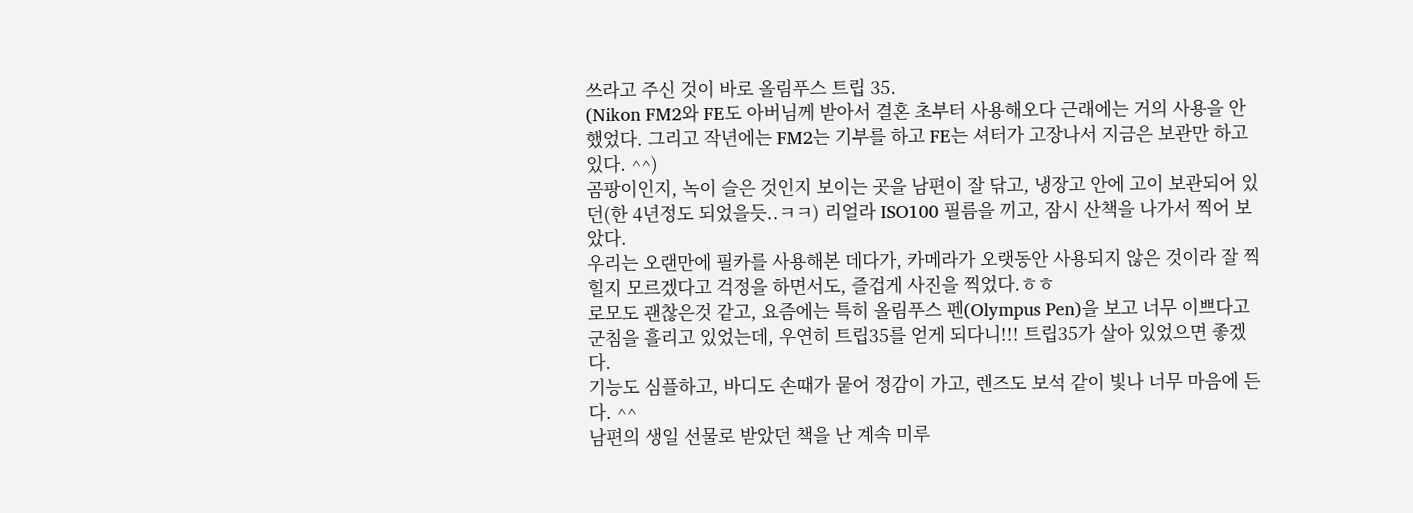쓰라고 주신 것이 바로 올림푸스 트립 35.
(Nikon FM2와 FE도 아버님께 받아서 결혼 초부터 사용해오다 근래에는 거의 사용을 안했었다. 그리고 작년에는 FM2는 기부를 하고 FE는 셔터가 고장나서 지금은 보관만 하고 있다. ^^)
곰팡이인지, 녹이 슬은 것인지 보이는 곳을 남편이 잘 닦고, 냉장고 안에 고이 보관되어 있던(한 4년정도 되었을듯..ㅋㅋ) 리얼라 ISO100 필름을 끼고, 잠시 산책을 나가서 찍어 보았다.
우리는 오랜만에 필카를 사용해본 데다가, 카메라가 오랫동안 사용되지 않은 것이라 잘 찍힐지 모르겠다고 걱정을 하면서도, 즐겁게 사진을 찍었다.ㅎㅎ
로모도 괜찮은것 같고, 요즘에는 특히 올림푸스 펜(Olympus Pen)을 보고 너무 이쁘다고 군침을 흘리고 있었는데, 우연히 트립35를 얻게 되다니!!! 트립35가 살아 있었으면 좋겠다.
기능도 심플하고, 바디도 손때가 뭍어 정감이 가고, 렌즈도 보석 같이 빛나 너무 마음에 든다. ^^
남편의 생일 선물로 받았던 책을 난 계속 미루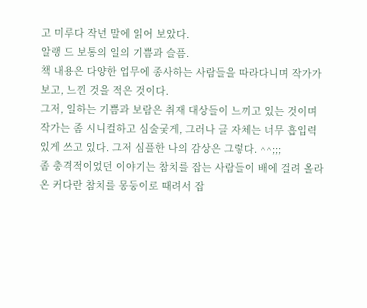고 미루다 작년 말에 읽어 보았다.
알랭 드 보통의 일의 기쁨과 슬픔.
책 내용은 다양한 업무에 종사하는 사람들을 따라다니며 작가가 보고, 느낀 것을 적은 것이다.
그저, 일하는 기쁨과 보람은 취재 대상들이 느끼고 있는 것이며 작가는 좀 시니컬하고 심술궂게, 그러나 글 자체는 너무 흡입력 있게 쓰고 있다. 그저 심플한 나의 감상은 그렇다. ^^;;;
좀 충격적이었던 이야기는 참치를 잡는 사람들이 배에 걸려 올라온 커다란 참치를 몽둥이로 때려서 잡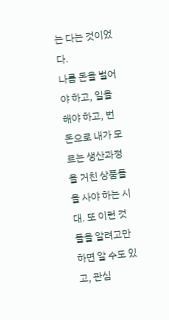는 다는 것이었다.
나름 돈을 벌어야 하고, 일을 해야 하고, 번 돈으로 내가 모르는 생산과정을 거친 상품들을 사야 하는 시대. 또 이런 것들을 알려고만 하면 알 수도 있고, 관심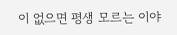이 없으면 평생 모르는 이야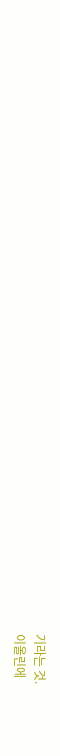기라는 것.
이올린에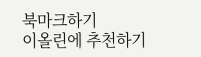북마크하기
이올린에 추천하기